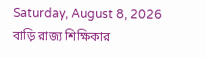Saturday, August 8, 2026
বাড়ি রাজ্য শিক্ষিকার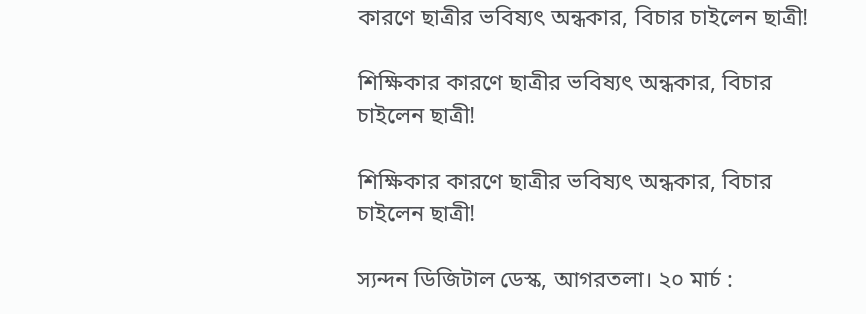কারণে ছাত্রীর ভবিষ্যৎ অন্ধকার, বিচার চাইলেন ছাত্রী!

শিক্ষিকার কারণে ছাত্রীর ভবিষ্যৎ অন্ধকার, বিচার চাইলেন ছাত্রী!

শিক্ষিকার কারণে ছাত্রীর ভবিষ্যৎ অন্ধকার, বিচার চাইলেন ছাত্রী!

স্যন্দন ডিজিটাল ডেস্ক, আগরতলা। ২০ মার্চ :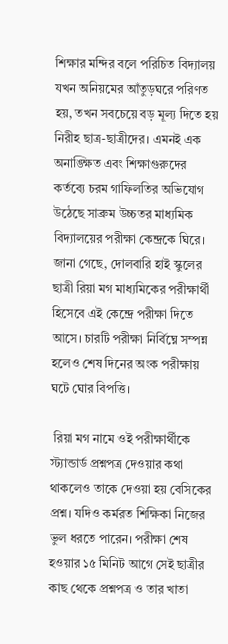শিক্ষার মন্দির বলে পরিচিত বিদ্যালয় যখন অনিয়মের আঁতুড়ঘরে পরিণত হয়, তখন সবচেয়ে বড় মূল্য দিতে হয় নিরীহ ছাত্র-ছাত্রীদের। এমনই এক অনাঙ্ক্ষিত এবং শিক্ষাগুরুদের কর্তব্যে চরম গাফিলতির অভিযোগ উঠেছে সাব্রুম উচ্চতর মাধ্যমিক বিদ্যালয়ের পরীক্ষা কেন্দ্রকে ঘিরে। জানা গেছে, দোলবারি হাই স্কুলের ছাত্রী রিয়া মগ মাধ্যমিকের পরীক্ষার্থী হিসেবে এই কেন্দ্রে পরীক্ষা দিতে আসে। চারটি পরীক্ষা নির্বিঘ্নে সম্পন্ন হলেও শেষ দিনের অংক পরীক্ষায় ঘটে ঘোর বিপত্তি।

 রিয়া মগ নামে ওই পরীক্ষার্থীকে স্ট্যান্ডার্ড প্রশ্নপত্র দেওয়ার কথা থাকলেও তাকে দেওয়া হয় বেসিকের প্রশ্ন। যদিও কর্মরত শিক্ষিকা নিজের ভুল ধরতে পারেন। পরীক্ষা শেষ হওয়ার ১৫ মিনিট আগে সেই ছাত্রীর কাছ থেকে প্রশ্নপত্র ও তার খাতা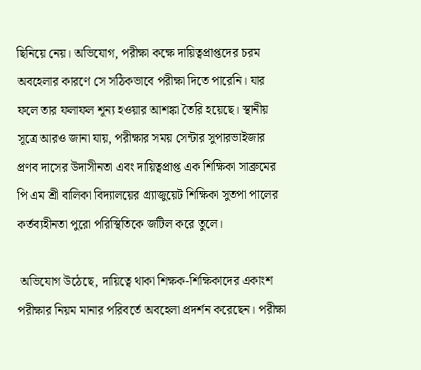ছিনিয়ে নেয়। অভিযোগ, পরীক্ষা কক্ষে দায়িত্বপ্রাপ্তদের চরম অবহেলার কারণে সে সঠিকভাবে পরীক্ষা দিতে পারেনি। যার ফলে তার ফলাফল শূন্য হওয়ার আশঙ্কা তৈরি হয়েছে। স্থানীয় সূত্রে আরও জানা যায়, পরীক্ষার সময় সেন্টার সুপারভাইজার প্রণব দাসের উদাসীনতা এবং দায়িত্বপ্রাপ্ত এক শিক্ষিকা সাব্রুমের পি এম শ্রী বালিকা বিদ্যালয়ের গ্র্যাজুয়েট শিক্ষিকা সুতপা পালের কর্তব্যহীনতা পুরো পরিস্থিতিকে জটিল করে তুলে।

 অভিযোগ উঠেছে, দায়িত্বে থাকা শিক্ষক-শিক্ষিকাদের একাংশ পরীক্ষার নিয়ম মানার পরিবর্তে অবহেলা প্রদর্শন করেছেন। পরীক্ষা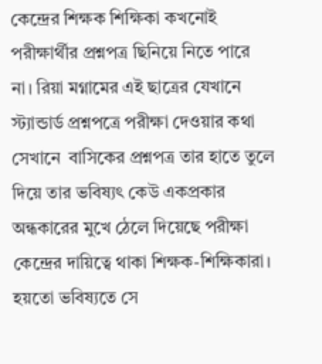কেন্দ্রের শিক্ষক শিক্ষিকা কখনোই পরীক্ষার্থীর প্রশ্নপত্র ছিনিয়ে নিতে পারে না। রিয়া মগ্নামের এই ছাত্রের যেখানে স্ট্যান্ডার্ড প্রশ্নপত্রে পরীক্ষা দেওয়ার কথা সেখানে  বাসিকের প্রশ্নপত্র তার হাতে তুলে দিয়ে তার ভবিষ্যৎ কেউ একপ্রকার অন্ধকারের মুখে ঠেলে দিয়েছে পরীক্ষা কেন্দ্রের দায়িত্বে থাকা শিক্ষক-শিক্ষিকারা। হয়তো ভবিষ্যতে সে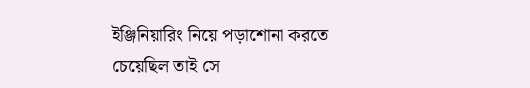ইঞ্জিনিয়ারিং নিয়ে পড়াশোনা করতে চেয়েছিল তাই সে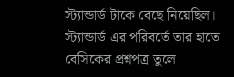স্ট্যান্ডার্ড টাকে বেছে নিয়েছিল। স্ট্যান্ডার্ড এর পরিবর্তে তার হাতে বেসিকের প্রশ্নপত্র তুলে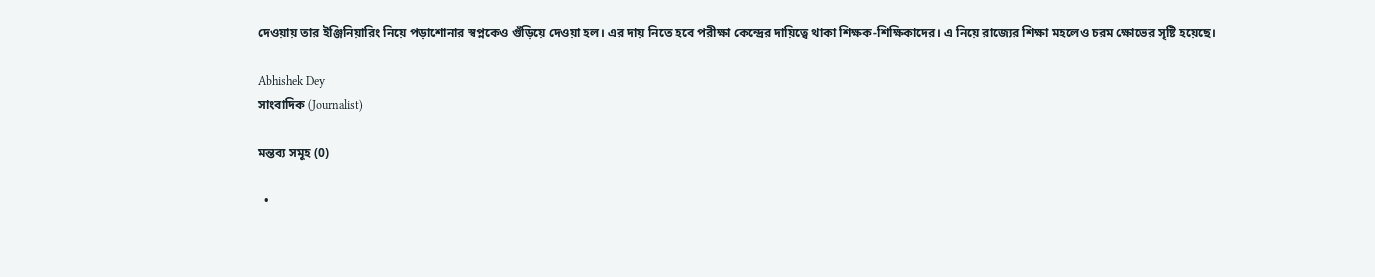দেওয়ায় তার ইঞ্জিনিয়ারিং নিয়ে পড়াশোনার স্বপ্নকেও গুঁড়িয়ে দেওয়া হল। এর দায় নিতে হবে পরীক্ষা কেন্দ্রের দায়িত্বে থাকা শিক্ষক-শিক্ষিকাদের। এ নিয়ে রাজ্যের শিক্ষা মহলেও চরম ক্ষোভের সৃষ্টি হয়েছে।

Abhishek Dey
সাংবাদিক (Journalist)

মন্তব্য সমূহ (0)

  •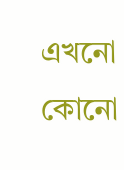এখনো কোনো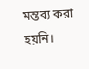মন্তব্য করা হয়নি।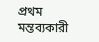প্রথম মন্তব্যকারী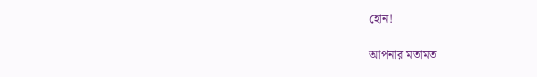হোন!

আপনার মতামত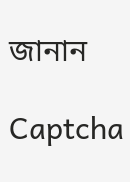জানান

Captcha